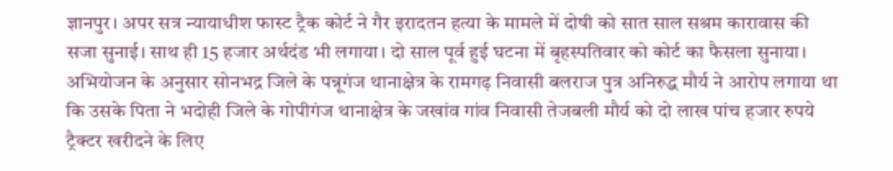ज्ञानपुर। अपर सत्र न्यायाधीश फास्ट ट्रैक कोर्ट ने गैर इरादतन हत्या के मामले में दोषी को सात साल सश्रम कारावास की सजा सुनाई। साथ ही 15 हजार अर्थदंड भी लगाया। दो साल पूर्व हुई घटना में बृहस्पतिवार को कोर्ट का फैसला सुनाया। अभियोजन के अनुसार सोनभद्र जिले के पन्नूगंज थानाक्षेत्र के रामगढ़ निवासी बलराज पुत्र अनिरुद्ध मौर्य ने आरोप लगाया था कि उसके पिता ने भदोही जिले के गोपीगंज थानाक्षेत्र के जखांव गांव निवासी तेजबली मौर्य को दो लाख पांच हजार रुपये ट्रैक्टर खरीदने के लिए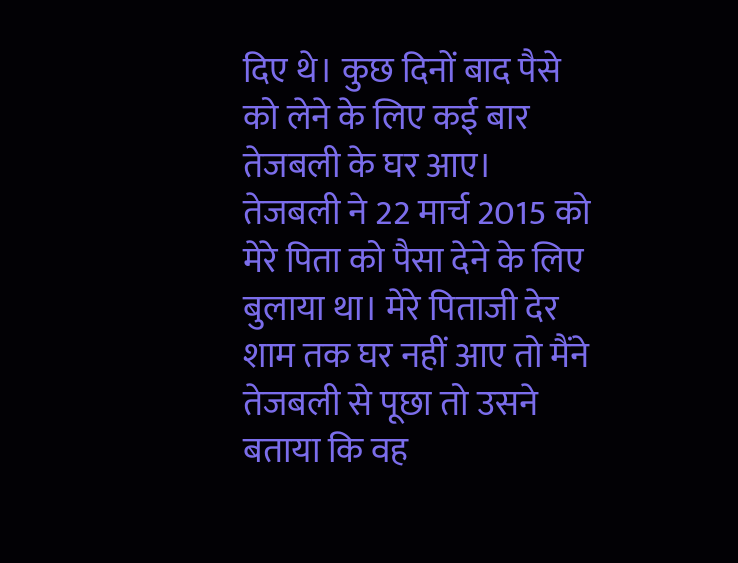दिए थे। कुछ दिनों बाद पैसे को लेने के लिए कई बार तेजबली के घर आए। तेजबली ने 22 मार्च 2015 को मेरे पिता को पैसा देने के लिए बुलाया था। मेरे पिताजी देर शाम तक घर नहीं आए तो मैंने तेजबली से पूछा तो उसने बताया कि वह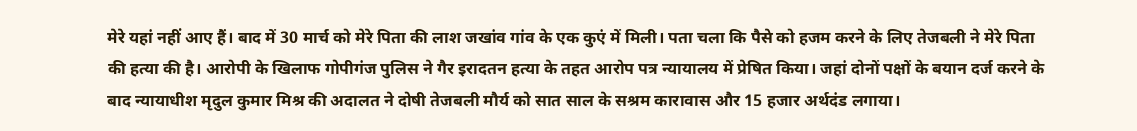मेरे यहां नहीं आए हैं। बाद में 30 मार्च को मेरे पिता की लाश जखांव गांव के एक कुएं में मिली। पता चला कि पैसे को हजम करने के लिए तेजबली ने मेरे पिता की हत्या की है। आरोपी के खिलाफ गोपीगंज पुलिस ने गैर इरादतन हत्या के तहत आरोप पत्र न्यायालय में प्रेषित किया। जहां दोनों पक्षों के बयान दर्ज करने के बाद न्यायाधीश मृदुल कुमार मिश्र की अदालत ने दोषी तेजबली मौर्य को सात साल के सश्रम कारावास और 15 हजार अर्थदंड लगाया।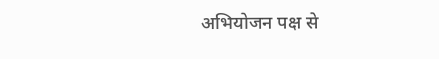अभियोजन पक्ष से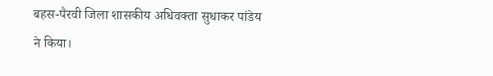बहस-पैरवी जिला शासकीय अधिवक्ता सुधाकर पांडेय ने किया।